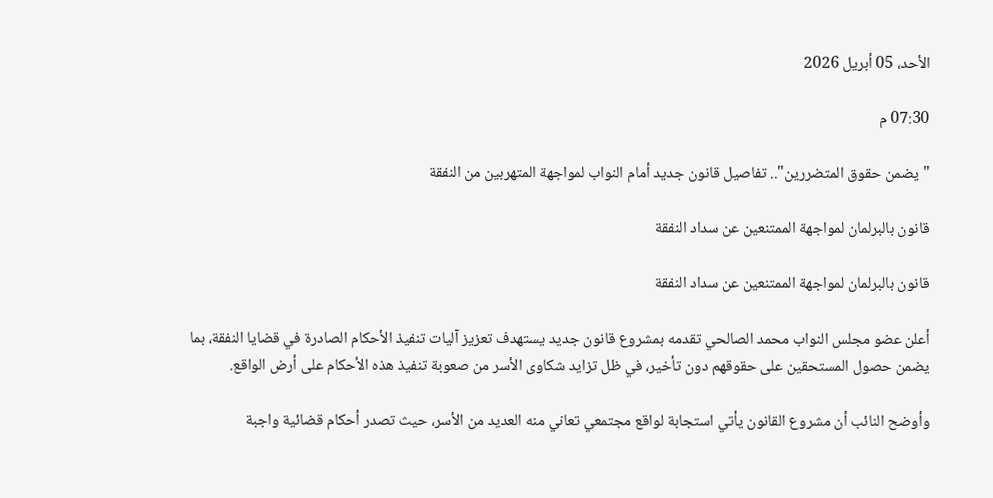الأحد، 05 أبريل 2026

07:30 م

"يضمن حقوق المتضررين".. تفاصيل قانون جديد أمام النواب لمواجهة المتهربين من النفقة

قانون بالبرلمان لمواجهة الممتنعين عن سداد النفقة

قانون بالبرلمان لمواجهة الممتنعين عن سداد النفقة

أعلن عضو مجلس النواب محمد الصالحي تقدمه بمشروع قانون جديد يستهدف تعزيز آليات تنفيذ الأحكام الصادرة في قضايا النفقة، بما يضمن حصول المستحقين على حقوقهم دون تأخير، في ظل تزايد شكاوى الأسر من صعوبة تنفيذ هذه الأحكام على أرض الواقع.

وأوضح النائب أن مشروع القانون يأتي استجابة لواقع مجتمعي تعاني منه العديد من الأسر، حيث تصدر أحكام قضائية واجبة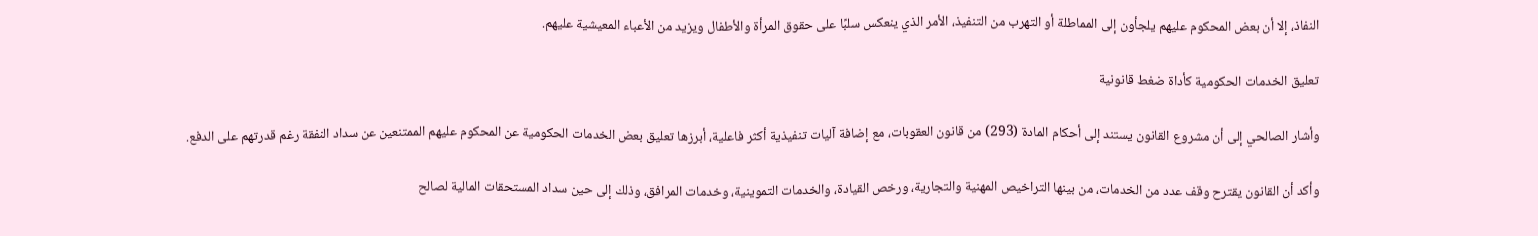النفاذ، إلا أن بعض المحكوم عليهم يلجأون إلى المماطلة أو التهرب من التنفيذ، الأمر الذي ينعكس سلبًا على حقوق المرأة والأطفال ويزيد من الأعباء المعيشية عليهم.

تعليق الخدمات الحكومية كأداة ضغط قانونية

وأشار الصالحي إلى أن مشروع القانون يستند إلى أحكام المادة (293) من قانون العقوبات، مع إضافة آليات تنفيذية أكثر فاعلية، أبرزها تعليق بعض الخدمات الحكومية عن المحكوم عليهم الممتنعين عن سداد النفقة رغم قدرتهم على الدفع.

وأكد أن القانون يقترح وقف عدد من الخدمات، من بينها التراخيص المهنية والتجارية، ورخص القيادة، والخدمات التموينية، وخدمات المرافق، وذلك إلى حين سداد المستحقات المالية لصالح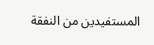المستفيدين من النفقة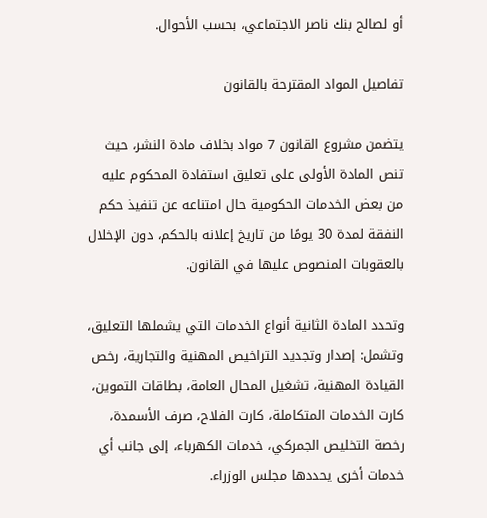أو لصالح بنك ناصر الاجتماعي، بحسب الأحوال.

تفاصيل المواد المقترحة بالقانون

يتضمن مشروع القانون 7 مواد بخلاف مادة النشر، حيث تنص المادة الأولى على تعليق استفادة المحكوم عليه من بعض الخدمات الحكومية حال امتناعه عن تنفيذ حكم النفقة لمدة 30 يومًا من تاريخ إعلانه بالحكم، دون الإخلال بالعقوبات المنصوص عليها في القانون.

وتحدد المادة الثانية أنواع الخدمات التي يشملها التعليق، وتشمل: إصدار وتجديد التراخيص المهنية والتجارية، رخص القيادة المهنية، تشغيل المحال العامة، بطاقات التموين، كارت الخدمات المتكاملة، كارت الفلاح، صرف الأسمدة، رخصة التخليص الجمركي، خدمات الكهرباء، إلى جانب أي خدمات أخرى يحددها مجلس الوزراء.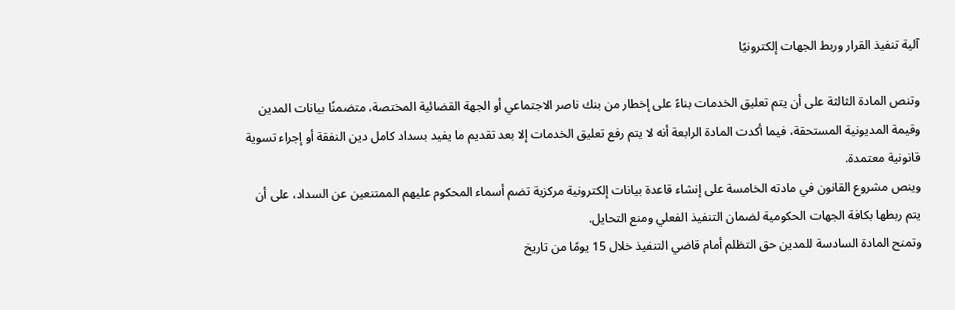آلية تنفيذ القرار وربط الجهات إلكترونيًا

وتنص المادة الثالثة على أن يتم تعليق الخدمات بناءً على إخطار من بنك ناصر الاجتماعي أو الجهة القضائية المختصة، متضمنًا بيانات المدين وقيمة المديونية المستحقة، فيما أكدت المادة الرابعة أنه لا يتم رفع تعليق الخدمات إلا بعد تقديم ما يفيد بسداد كامل دين النفقة أو إجراء تسوية قانونية معتمدة.
وينص مشروع القانون في مادته الخامسة على إنشاء قاعدة بيانات إلكترونية مركزية تضم أسماء المحكوم عليهم الممتنعين عن السداد، على أن يتم ربطها بكافة الجهات الحكومية لضمان التنفيذ الفعلي ومنع التحايل.
وتمنح المادة السادسة للمدين حق التظلم أمام قاضي التنفيذ خلال 15 يومًا من تاريخ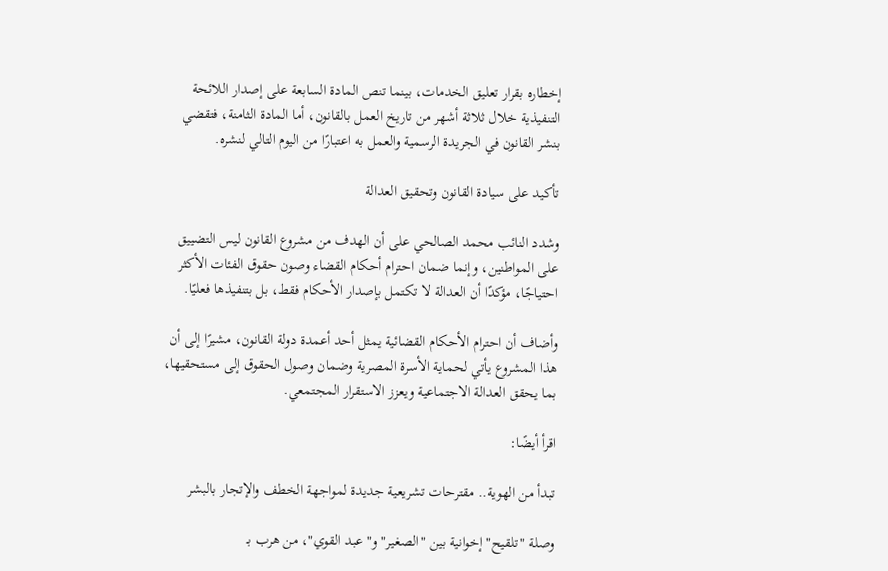إخطاره بقرار تعليق الخدمات، بينما تنص المادة السابعة على إصدار اللائحة التنفيذية خلال ثلاثة أشهر من تاريخ العمل بالقانون، أما المادة الثامنة، فتقضي بنشر القانون في الجريدة الرسمية والعمل به اعتبارًا من اليوم التالي لنشره.

تأكيد على سيادة القانون وتحقيق العدالة

وشدد النائب محمد الصالحي على أن الهدف من مشروع القانون ليس التضييق على المواطنين، وإنما ضمان احترام أحكام القضاء وصون حقوق الفئات الأكثر احتياجًا، مؤكدًا أن العدالة لا تكتمل بإصدار الأحكام فقط، بل بتنفيذها فعليًا.

وأضاف أن احترام الأحكام القضائية يمثل أحد أعمدة دولة القانون، مشيرًا إلى أن هذا المشروع يأتي لحماية الأسرة المصرية وضمان وصول الحقوق إلى مستحقيها، بما يحقق العدالة الاجتماعية ويعزز الاستقرار المجتمعي.

اقرأ أيضًا:

تبدأ من الهوية.. مقترحات تشريعية جديدة لمواجهة الخطف والإتجار بالبشر

وصلة "تلقيح" إخوانية بين "الصغير" و"عبد القوي"، من هرب بـ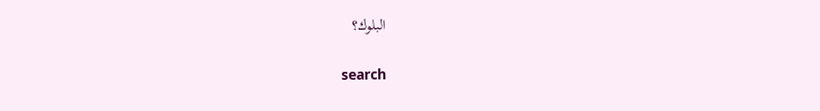البلوك؟

search